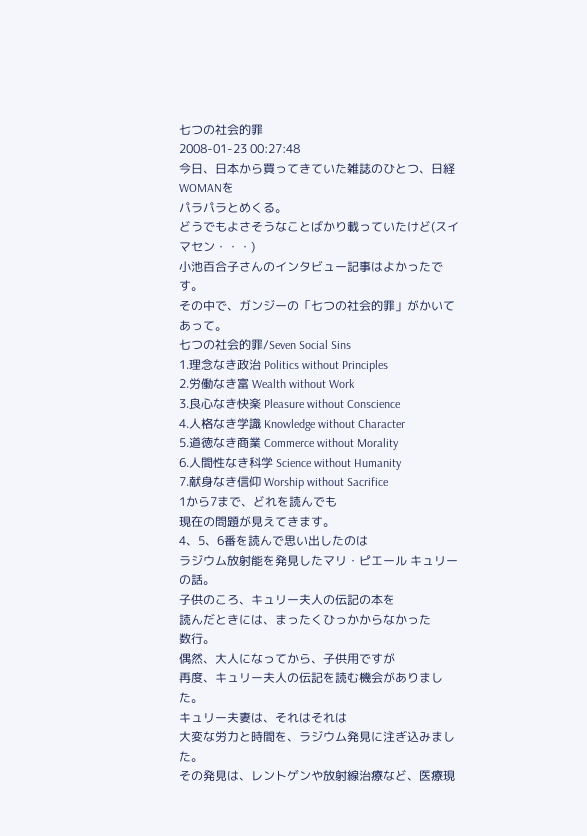七つの社会的罪
2008-01-23 00:27:48
今日、日本から買ってきていた雑誌のひとつ、日経WOMANを
パラパラとめくる。
どうでもよさそうなことばかり載っていたけど(スイマセン・・・)
小池百合子さんのインタビュー記事はよかったです。
その中で、ガンジーの「七つの社会的罪」がかいてあって。
七つの社会的罪/Seven Social Sins
1.理念なき政治 Politics without Principles
2.労働なき富 Wealth without Work
3.良心なき快楽 Pleasure without Conscience
4.人格なき学識 Knowledge without Character
5.道徳なき商業 Commerce without Morality
6.人間性なき科学 Science without Humanity
7.献身なき信仰 Worship without Sacrifice
1から7まで、どれを読んでも
現在の問題が見えてきます。
4、5、6番を読んで思い出したのは
ラジウム放射能を発見したマリ・ピエール キュリーの話。
子供のころ、キュリー夫人の伝記の本を
読んだときには、まったくひっかからなかった
数行。
偶然、大人になってから、子供用ですが
再度、キュリー夫人の伝記を読む機会がありました。
キュリー夫妻は、それはそれは
大変な労力と時間を、ラジウム発見に注ぎ込みました。
その発見は、レントゲンや放射線治療など、医療現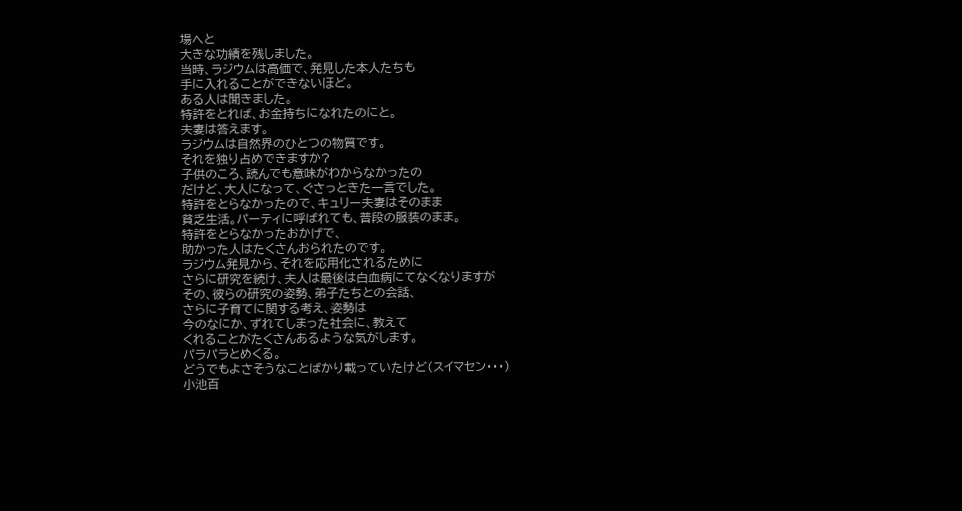場へと
大きな功績を残しました。
当時、ラジウムは高価で、発見した本人たちも
手に入れることができないほど。
ある人は聞きました。
特許をとれば、お金持ちになれたのにと。
夫妻は答えます。
ラジウムは自然界のひとつの物質です。
それを独り占めできますか?
子供のころ、読んでも意味がわからなかったの
だけど、大人になって、ぐさっときた一言でした。
特許をとらなかったので、キュリー夫妻はそのまま
貧乏生活。パーティに呼ばれても、普段の服装のまま。
特許をとらなかったおかげで、
助かった人はたくさんおられたのです。
ラジウム発見から、それを応用化されるために
さらに研究を続け、夫人は最後は白血病にてなくなりますが
その、彼らの研究の姿勢、弟子たちとの会話、
さらに子育てに関する考え、姿勢は
今のなにか、ずれてしまった社会に、教えて
くれることがたくさんあるような気がします。
パラパラとめくる。
どうでもよさそうなことばかり載っていたけど(スイマセン・・・)
小池百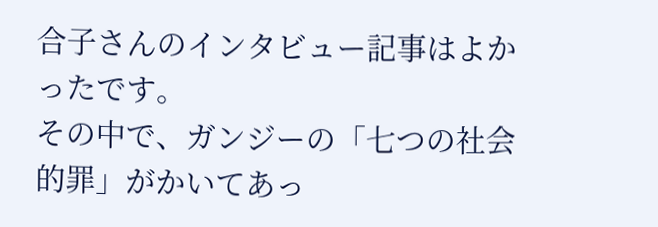合子さんのインタビュー記事はよかったです。
その中で、ガンジーの「七つの社会的罪」がかいてあっ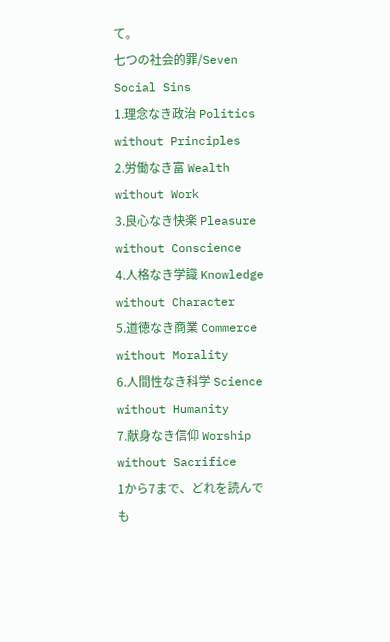て。
七つの社会的罪/Seven Social Sins
1.理念なき政治 Politics without Principles
2.労働なき富 Wealth without Work
3.良心なき快楽 Pleasure without Conscience
4.人格なき学識 Knowledge without Character
5.道徳なき商業 Commerce without Morality
6.人間性なき科学 Science without Humanity
7.献身なき信仰 Worship without Sacrifice
1から7まで、どれを読んでも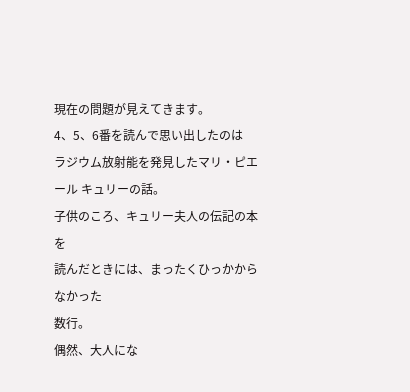現在の問題が見えてきます。
4、5、6番を読んで思い出したのは
ラジウム放射能を発見したマリ・ピエール キュリーの話。
子供のころ、キュリー夫人の伝記の本を
読んだときには、まったくひっかからなかった
数行。
偶然、大人にな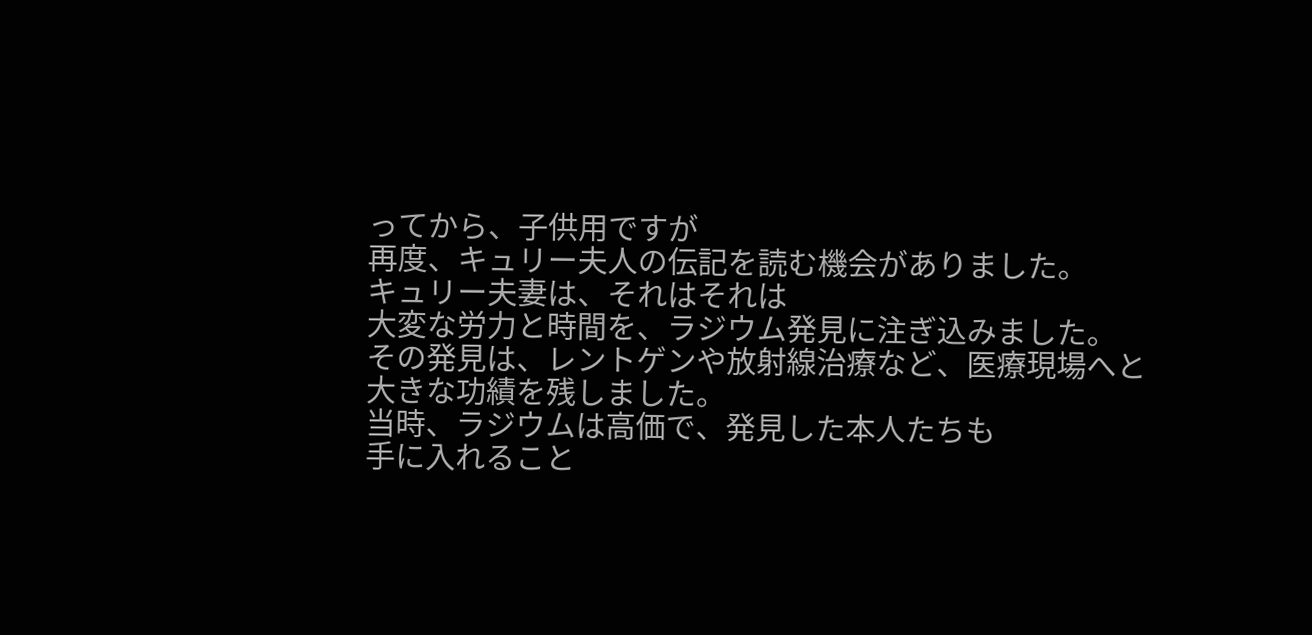ってから、子供用ですが
再度、キュリー夫人の伝記を読む機会がありました。
キュリー夫妻は、それはそれは
大変な労力と時間を、ラジウム発見に注ぎ込みました。
その発見は、レントゲンや放射線治療など、医療現場へと
大きな功績を残しました。
当時、ラジウムは高価で、発見した本人たちも
手に入れること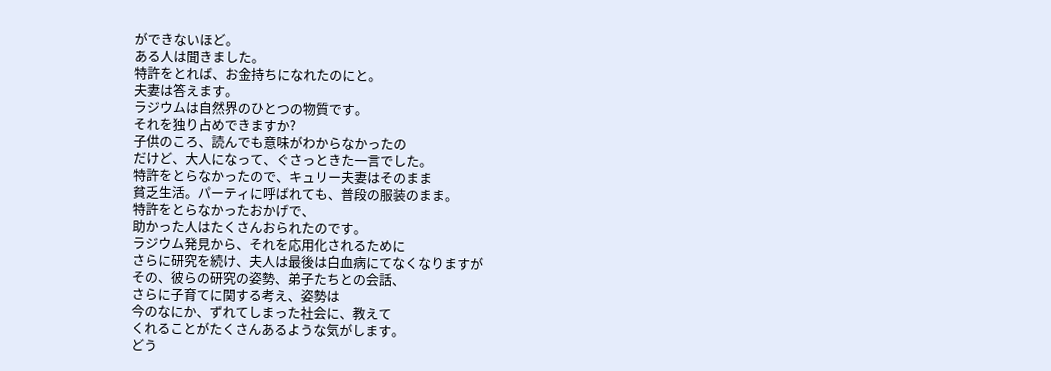ができないほど。
ある人は聞きました。
特許をとれば、お金持ちになれたのにと。
夫妻は答えます。
ラジウムは自然界のひとつの物質です。
それを独り占めできますか?
子供のころ、読んでも意味がわからなかったの
だけど、大人になって、ぐさっときた一言でした。
特許をとらなかったので、キュリー夫妻はそのまま
貧乏生活。パーティに呼ばれても、普段の服装のまま。
特許をとらなかったおかげで、
助かった人はたくさんおられたのです。
ラジウム発見から、それを応用化されるために
さらに研究を続け、夫人は最後は白血病にてなくなりますが
その、彼らの研究の姿勢、弟子たちとの会話、
さらに子育てに関する考え、姿勢は
今のなにか、ずれてしまった社会に、教えて
くれることがたくさんあるような気がします。
どう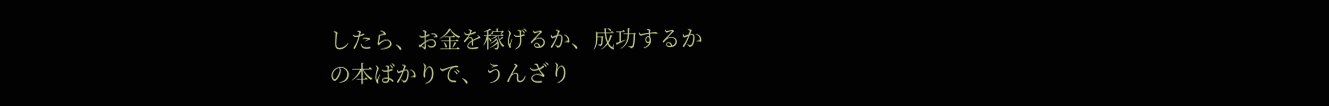したら、お金を稼げるか、成功するか
の本ばかりで、うんざり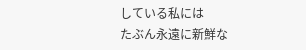している私には
たぶん永遠に新鮮な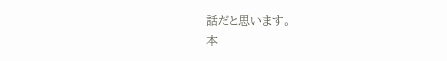話だと思います。
本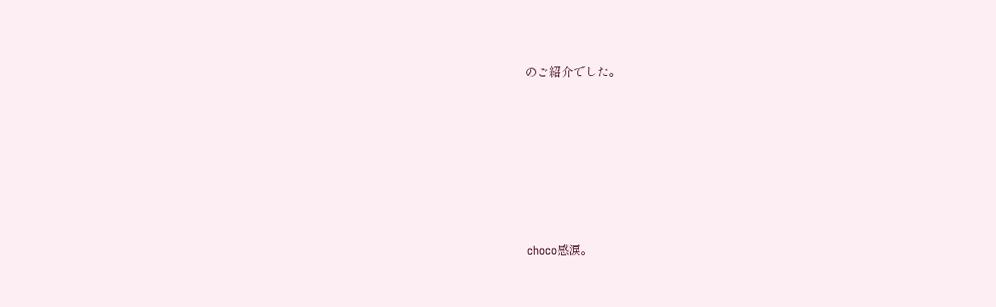のご紹介でした。








choco感涙。